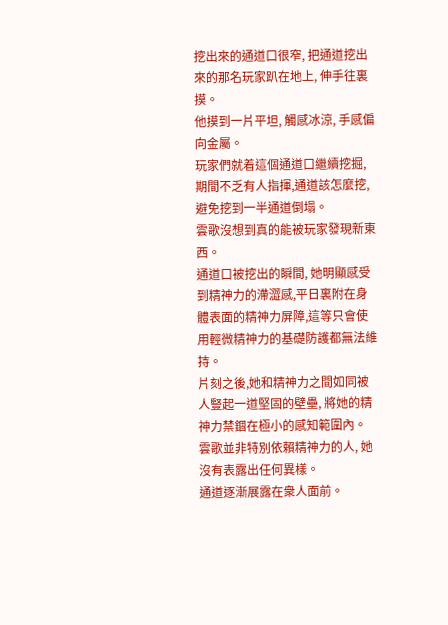挖出來的通道口很窄, 把通道挖出來的那名玩家趴在地上, 伸手往裏摸。
他摸到一片平坦, 觸感冰涼, 手感偏向金屬。
玩家們就着這個通道口繼續挖掘,期間不乏有人指揮,通道該怎麼挖,避免挖到一半通道倒塌。
雲歌沒想到真的能被玩家發現新東西。
通道口被挖出的瞬間, 她明顯感受到精神力的滯澀感,平日裏附在身體表面的精神力屏障,這等只會使用輕微精神力的基礎防護都無法維持。
片刻之後,她和精神力之間如同被人豎起一道堅固的壁壘, 將她的精神力禁錮在極小的感知範圍內。
雲歌並非特別依賴精神力的人, 她沒有表露出任何異樣。
通道逐漸展露在衆人面前。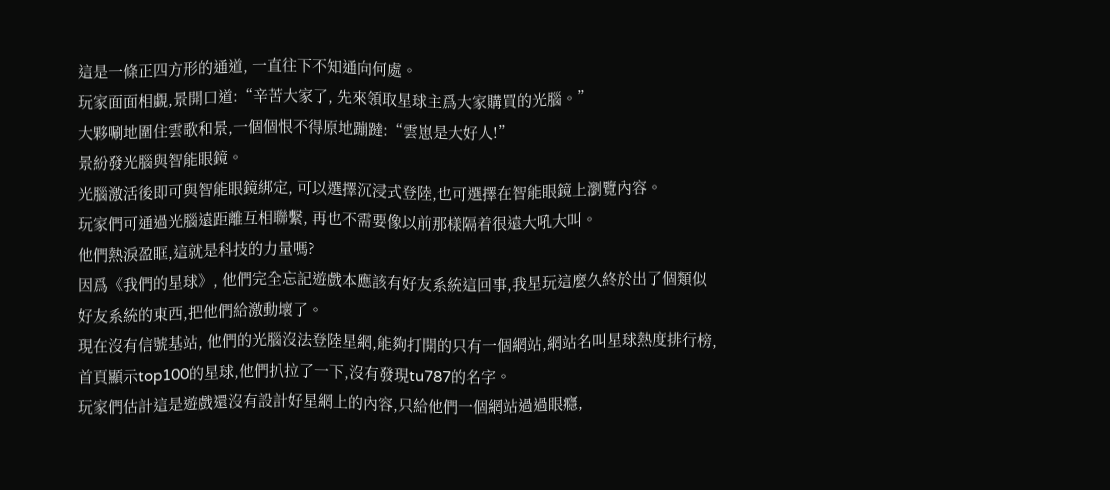這是一條正四方形的通道, 一直往下不知通向何處。
玩家面面相覷,景開口道:“辛苦大家了, 先來領取星球主爲大家購買的光腦。”
大夥唰地圍住雲歌和景,一個個恨不得原地蹦躂:“雲崽是大好人!”
景紛發光腦與智能眼鏡。
光腦激活後即可與智能眼鏡綁定, 可以選擇沉浸式登陸,也可選擇在智能眼鏡上瀏覽內容。
玩家們可通過光腦遠距離互相聯繫, 再也不需要像以前那樣隔着很遠大吼大叫。
他們熱淚盈眶,這就是科技的力量嗎?
因爲《我們的星球》, 他們完全忘記遊戲本應該有好友系統這回事,我星玩這麼久終於出了個類似好友系統的東西,把他們給激動壞了。
現在沒有信號基站, 他們的光腦沒法登陸星網,能夠打開的只有一個網站,網站名叫星球熱度排行榜,首頁顯示top100的星球,他們扒拉了一下,沒有發現tu787的名字。
玩家們估計這是遊戲還沒有設計好星網上的內容,只給他們一個網站過過眼癮,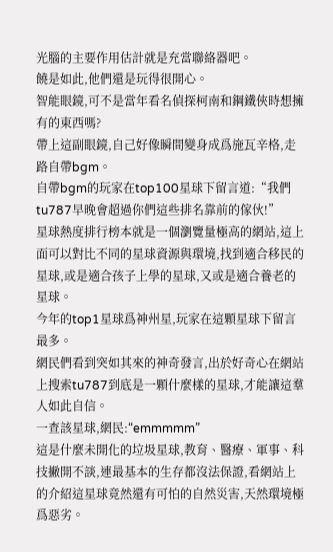光腦的主要作用估計就是充當聯絡器吧。
饒是如此,他們還是玩得很開心。
智能眼鏡,可不是當年看名偵探柯南和鋼鐵俠時想擁有的東西嗎?
帶上這副眼鏡,自己好像瞬間變身成爲施瓦辛格,走路自帶bgm。
自帶bgm的玩家在top100星球下留言道:“我們tu787早晚會超過你們這些排名靠前的傢伙!”
星球熱度排行榜本就是一個瀏覽量極高的網站,這上面可以對比不同的星球資源與環境,找到適合移民的星球,或是適合孩子上學的星球,又或是適合養老的星球。
今年的top1星球爲神州星,玩家在這顆星球下留言最多。
網民們看到突如其來的神奇發言,出於好奇心在網站上搜索tu787到底是一顆什麼樣的星球,才能讓這羣人如此自信。
一查該星球,網民:“emmmmm”
這是什麼未開化的垃圾星球,教育、醫療、軍事、科技撇開不談,連最基本的生存都沒法保證,看網站上的介紹這星球竟然還有可怕的自然災害,天然環境極爲惡劣。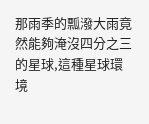那雨季的瓢潑大雨竟然能夠淹沒四分之三的星球,這種星球環境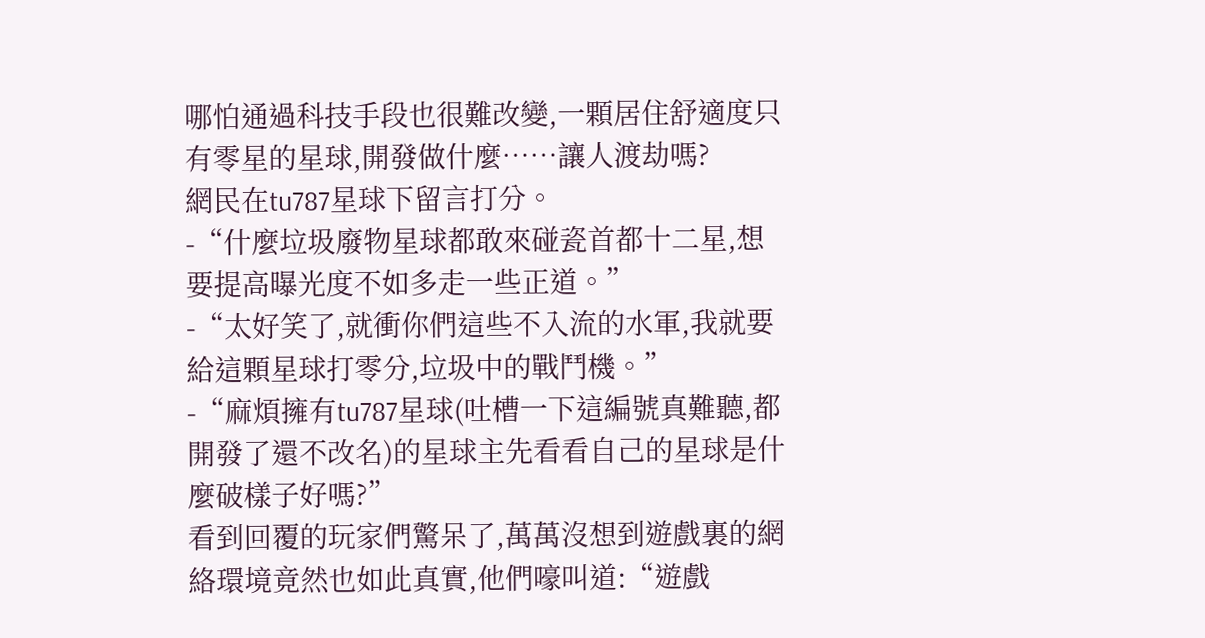哪怕通過科技手段也很難改變,一顆居住舒適度只有零星的星球,開發做什麼……讓人渡劫嗎?
網民在tu787星球下留言打分。
-“什麼垃圾廢物星球都敢來碰瓷首都十二星,想要提高曝光度不如多走一些正道。”
-“太好笑了,就衝你們這些不入流的水軍,我就要給這顆星球打零分,垃圾中的戰鬥機。”
-“麻煩擁有tu787星球(吐槽一下這編號真難聽,都開發了還不改名)的星球主先看看自己的星球是什麼破樣子好嗎?”
看到回覆的玩家們驚呆了,萬萬沒想到遊戲裏的網絡環境竟然也如此真實,他們嚎叫道:“遊戲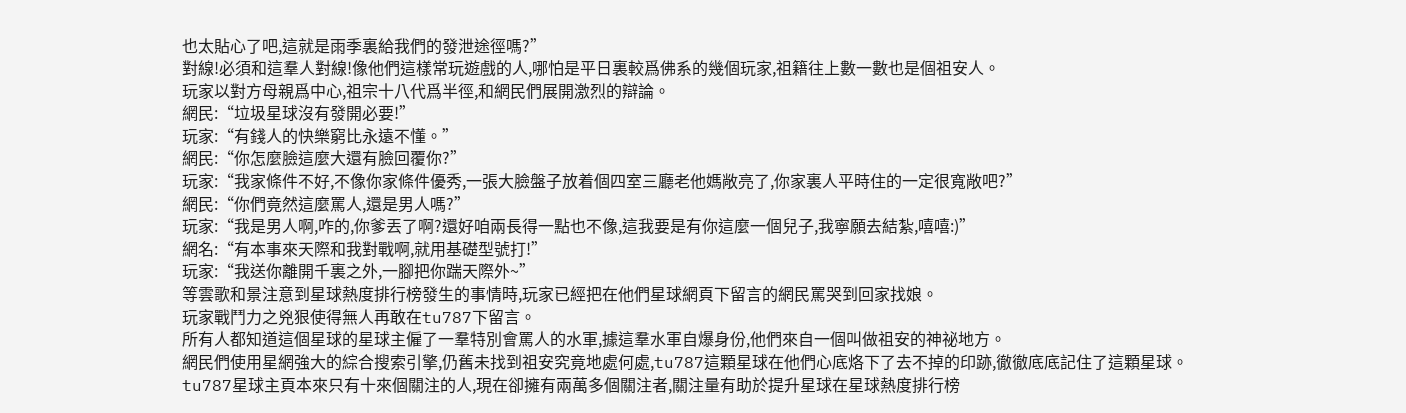也太貼心了吧,這就是雨季裏給我們的發泄途徑嗎?”
對線!必須和這羣人對線!像他們這樣常玩遊戲的人,哪怕是平日裏較爲佛系的幾個玩家,祖籍往上數一數也是個祖安人。
玩家以對方母親爲中心,祖宗十八代爲半徑,和網民們展開激烈的辯論。
網民:“垃圾星球沒有發開必要!”
玩家:“有錢人的快樂窮比永遠不懂。”
網民:“你怎麼臉這麼大還有臉回覆你?”
玩家:“我家條件不好,不像你家條件優秀,一張大臉盤子放着個四室三廳老他媽敞亮了,你家裏人平時住的一定很寬敞吧?”
網民:“你們竟然這麼罵人,還是男人嗎?”
玩家:“我是男人啊,咋的,你爹丟了啊?還好咱兩長得一點也不像,這我要是有你這麼一個兒子,我寧願去結紮,嘻嘻:)”
網名:“有本事來天際和我對戰啊,就用基礎型號打!”
玩家:“我送你離開千裏之外,一腳把你踹天際外~”
等雲歌和景注意到星球熱度排行榜發生的事情時,玩家已經把在他們星球網頁下留言的網民罵哭到回家找娘。
玩家戰鬥力之兇狠使得無人再敢在tu787下留言。
所有人都知道這個星球的星球主僱了一羣特別會罵人的水軍,據這羣水軍自爆身份,他們來自一個叫做祖安的神祕地方。
網民們使用星網強大的綜合搜索引擎,仍舊未找到祖安究竟地處何處,tu787這顆星球在他們心底烙下了去不掉的印跡,徹徹底底記住了這顆星球。
tu787星球主頁本來只有十來個關注的人,現在卻擁有兩萬多個關注者,關注量有助於提升星球在星球熱度排行榜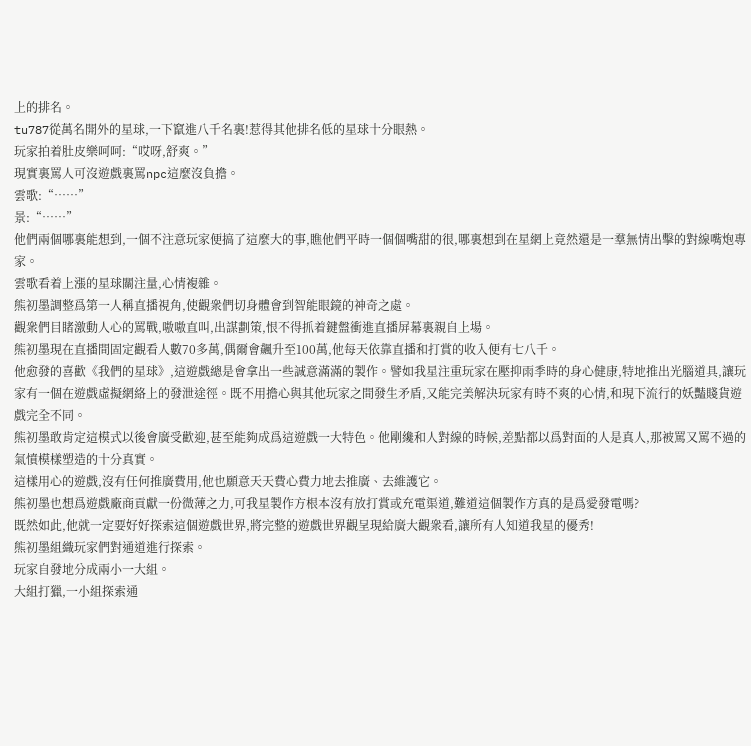上的排名。
tu787從萬名開外的星球,一下竄進八千名裏!惹得其他排名低的星球十分眼熱。
玩家拍着肚皮樂呵呵:“哎呀,舒爽。”
現實裏罵人可沒遊戲裏罵npc這麼沒負擔。
雲歌:“……”
景:“……”
他們兩個哪裏能想到,一個不注意玩家便搞了這麼大的事,瞧他們平時一個個嘴甜的很,哪裏想到在星網上竟然還是一羣無情出擊的對線嘴炮專家。
雲歌看着上漲的星球關注量,心情複雜。
熊初墨調整爲第一人稱直播視角,使觀衆們切身體會到智能眼鏡的神奇之處。
觀衆們目睹激動人心的罵戰,嗷嗷直叫,出謀劃策,恨不得抓着鍵盤衝進直播屏幕裏親自上場。
熊初墨現在直播間固定觀看人數70多萬,偶爾會飆升至100萬,他每天依靠直播和打賞的收入便有七八千。
他愈發的喜歡《我們的星球》,這遊戲總是會拿出一些誠意滿滿的製作。譬如我星注重玩家在壓抑雨季時的身心健康,特地推出光腦道具,讓玩家有一個在遊戲虛擬網絡上的發泄途徑。既不用擔心與其他玩家之間發生矛盾,又能完美解決玩家有時不爽的心情,和現下流行的妖豔賤貨遊戲完全不同。
熊初墨敢肯定這模式以後會廣受歡迎,甚至能夠成爲這遊戲一大特色。他剛纔和人對線的時候,差點都以爲對面的人是真人,那被罵又罵不過的氣憤模樣塑造的十分真實。
這樣用心的遊戲,沒有任何推廣費用,他也願意天天費心費力地去推廣、去維護它。
熊初墨也想爲遊戲廠商貢獻一份微薄之力,可我星製作方根本沒有放打賞或充電渠道,難道這個製作方真的是爲愛發電嗎?
既然如此,他就一定要好好探索這個遊戲世界,將完整的遊戲世界觀呈現給廣大觀衆看,讓所有人知道我星的優秀!
熊初墨組織玩家們對通道進行探索。
玩家自發地分成兩小一大組。
大組打獵,一小組探索通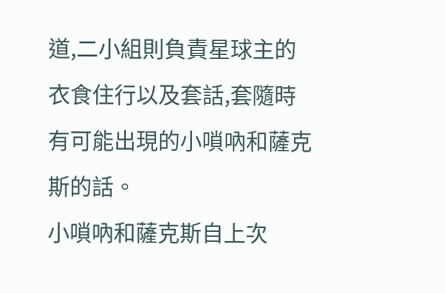道,二小組則負責星球主的衣食住行以及套話,套隨時有可能出現的小嗩吶和薩克斯的話。
小嗩吶和薩克斯自上次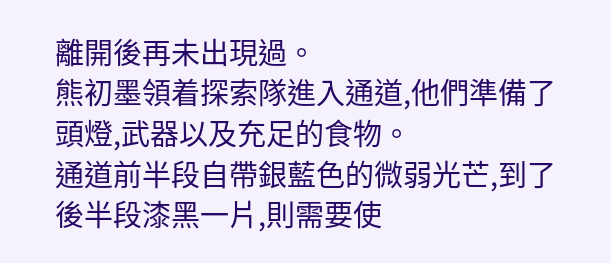離開後再未出現過。
熊初墨領着探索隊進入通道,他們準備了頭燈,武器以及充足的食物。
通道前半段自帶銀藍色的微弱光芒,到了後半段漆黑一片,則需要使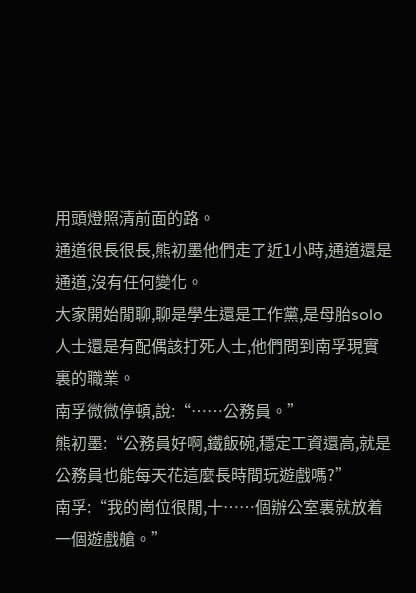用頭燈照清前面的路。
通道很長很長,熊初墨他們走了近1小時,通道還是通道,沒有任何變化。
大家開始閒聊,聊是學生還是工作黨,是母胎solo人士還是有配偶該打死人士,他們問到南孚現實裏的職業。
南孚微微停頓,說:“……公務員。”
熊初墨:“公務員好啊,鐵飯碗,穩定工資還高,就是公務員也能每天花這麼長時間玩遊戲嗎?”
南孚:“我的崗位很閒,十……個辦公室裏就放着一個遊戲艙。”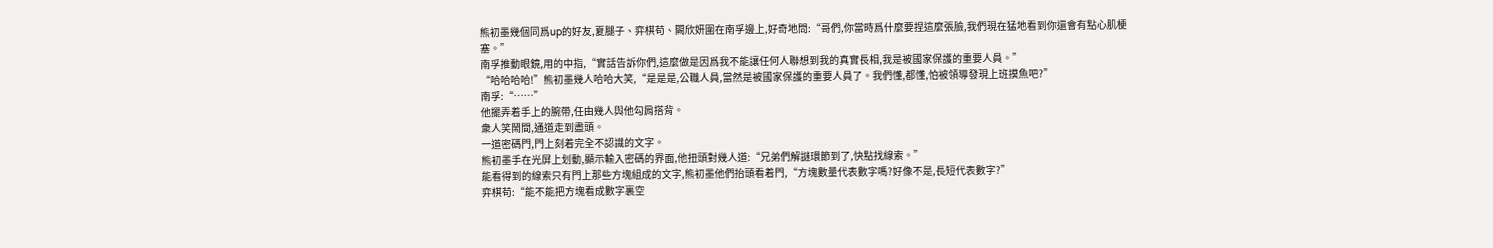熊初墨幾個同爲up的好友,夏腿子、弈棋苟、闕欣妍圍在南孚邊上,好奇地問:“哥們,你當時爲什麼要捏這麼張臉,我們現在猛地看到你還會有點心肌梗塞。”
南孚推動眼鏡,用的中指,“實話告訴你們,這麼做是因爲我不能讓任何人聯想到我的真實長相,我是被國家保護的重要人員。”
“哈哈哈哈!”熊初墨幾人哈哈大笑,“是是是,公職人員,當然是被國家保護的重要人員了。我們懂,都懂,怕被領導發現上班摸魚吧?”
南孚:“……”
他擺弄着手上的腕帶,任由幾人與他勾肩搭背。
衆人笑鬧間,通道走到盡頭。
一道密碼門,門上刻着完全不認識的文字。
熊初墨手在光屏上划動,顯示輸入密碼的界面,他扭頭對幾人道:“兄弟們解謎環節到了,快點找線索。”
能看得到的線索只有門上那些方塊組成的文字,熊初墨他們抬頭看着門,“方塊數量代表數字嗎?好像不是,長短代表數字?”
弈棋苟:“能不能把方塊看成數字裏空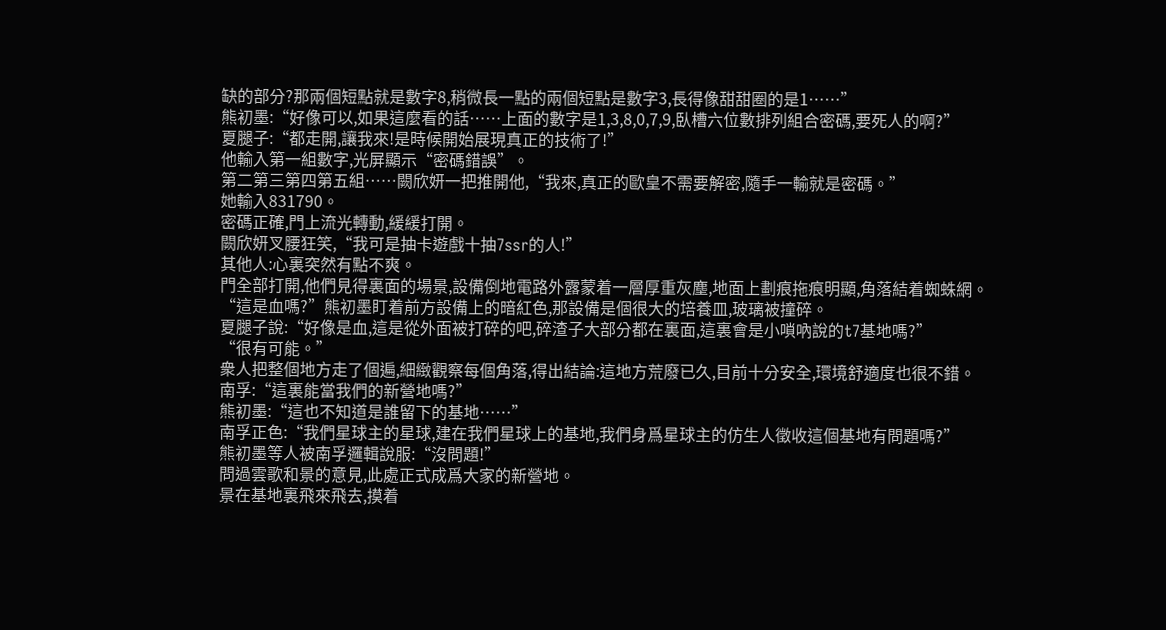缺的部分?那兩個短點就是數字8,稍微長一點的兩個短點是數字3,長得像甜甜圈的是1……”
熊初墨:“好像可以,如果這麼看的話……上面的數字是1,3,8,0,7,9,臥槽六位數排列組合密碼,要死人的啊?”
夏腿子:“都走開,讓我來!是時候開始展現真正的技術了!”
他輸入第一組數字,光屏顯示“密碼錯誤”。
第二第三第四第五組……闕欣妍一把推開他,“我來,真正的歐皇不需要解密,隨手一輸就是密碼。”
她輸入831790。
密碼正確,門上流光轉動,緩緩打開。
闕欣妍叉腰狂笑,“我可是抽卡遊戲十抽7ssr的人!”
其他人:心裏突然有點不爽。
門全部打開,他們見得裏面的場景,設備倒地電路外露蒙着一層厚重灰塵,地面上劃痕拖痕明顯,角落結着蜘蛛網。
“這是血嗎?”熊初墨盯着前方設備上的暗紅色,那設備是個很大的培養皿,玻璃被撞碎。
夏腿子說:“好像是血,這是從外面被打碎的吧,碎渣子大部分都在裏面,這裏會是小嗩吶說的t7基地嗎?”
“很有可能。”
衆人把整個地方走了個遍,細緻觀察每個角落,得出結論:這地方荒廢已久,目前十分安全,環境舒適度也很不錯。
南孚:“這裏能當我們的新營地嗎?”
熊初墨:“這也不知道是誰留下的基地……”
南孚正色:“我們星球主的星球,建在我們星球上的基地,我們身爲星球主的仿生人徵收這個基地有問題嗎?”
熊初墨等人被南孚邏輯說服:“沒問題!”
問過雲歌和景的意見,此處正式成爲大家的新營地。
景在基地裏飛來飛去,摸着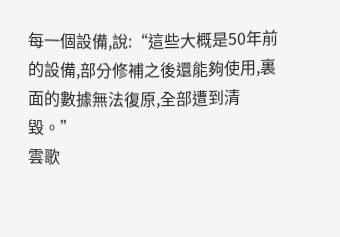每一個設備,說:“這些大概是50年前的設備,部分修補之後還能夠使用,裏面的數據無法復原,全部遭到清毀。”
雲歌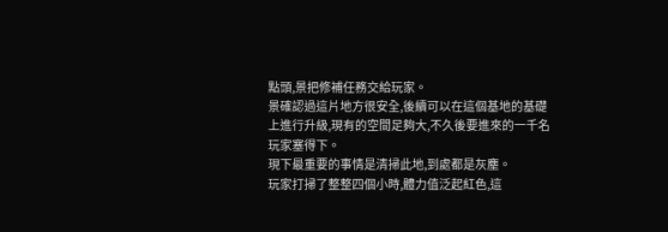點頭,景把修補任務交給玩家。
景確認過這片地方很安全,後續可以在這個基地的基礎上進行升級,現有的空間足夠大,不久後要進來的一千名玩家塞得下。
現下最重要的事情是清掃此地,到處都是灰塵。
玩家打掃了整整四個小時,體力值泛起紅色,這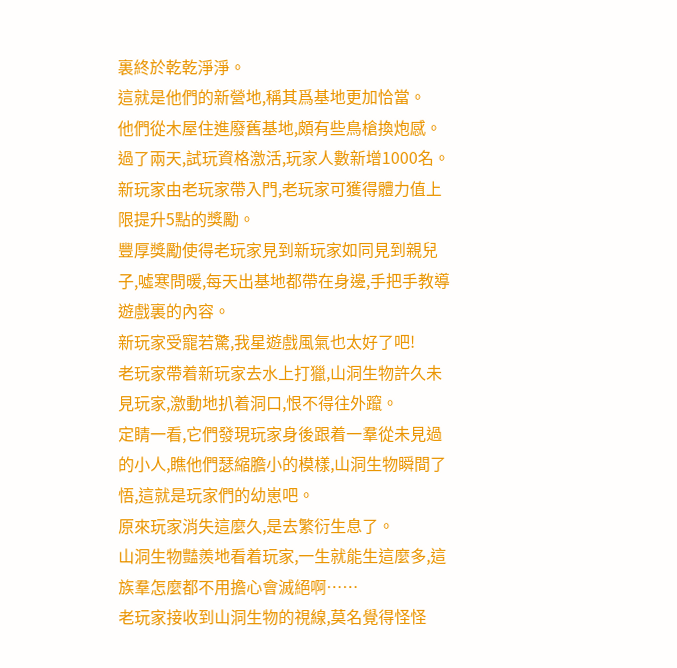裏終於乾乾淨淨。
這就是他們的新營地,稱其爲基地更加恰當。
他們從木屋住進廢舊基地,頗有些鳥槍換炮感。
過了兩天,試玩資格激活,玩家人數新增1000名。
新玩家由老玩家帶入門,老玩家可獲得體力值上限提升5點的獎勵。
豐厚獎勵使得老玩家見到新玩家如同見到親兒子,噓寒問暖,每天出基地都帶在身邊,手把手教導遊戲裏的內容。
新玩家受寵若驚,我星遊戲風氣也太好了吧!
老玩家帶着新玩家去水上打獵,山洞生物許久未見玩家,激動地扒着洞口,恨不得往外躥。
定睛一看,它們發現玩家身後跟着一羣從未見過的小人,瞧他們瑟縮膽小的模樣,山洞生物瞬間了悟,這就是玩家們的幼崽吧。
原來玩家消失這麼久,是去繁衍生息了。
山洞生物豔羨地看着玩家,一生就能生這麼多,這族羣怎麼都不用擔心會滅絕啊……
老玩家接收到山洞生物的視線,莫名覺得怪怪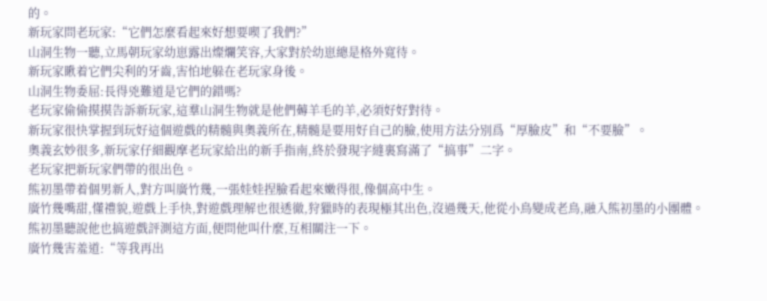的。
新玩家問老玩家:“它們怎麼看起來好想要喫了我們?”
山洞生物一聽,立馬朝玩家幼崽露出燦爛笑容,大家對於幼崽總是格外寬待。
新玩家瞅着它們尖利的牙齒,害怕地躲在老玩家身後。
山洞生物委屈:長得兇難道是它們的錯嗎?
老玩家偷偷摸摸告訴新玩家,這羣山洞生物就是他們薅羊毛的羊,必須好好對待。
新玩家很快掌握到玩好這個遊戲的精髓與奧義所在,精髓是要用好自己的臉,使用方法分別爲“厚臉皮”和“不要臉”。
奧義玄妙很多,新玩家仔細觀摩老玩家給出的新手指南,終於發現字縫裏寫滿了“搞事”二字。
老玩家把新玩家們帶的很出色。
熊初墨帶着個男新人,對方叫廣竹幾,一張娃娃捏臉看起來嫩得很,像個高中生。
廣竹幾嘴甜,懂禮貌,遊戲上手快,對遊戲理解也很透徹,狩獵時的表現極其出色,沒過幾天,他從小鳥變成老鳥,融入熊初墨的小團體。
熊初墨聽說他也搞遊戲評測這方面,便問他叫什麼,互相關注一下。
廣竹幾害羞道:“等我再出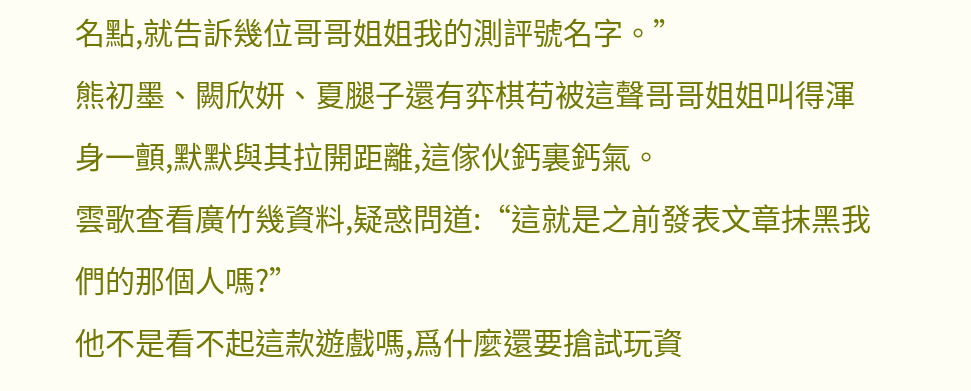名點,就告訴幾位哥哥姐姐我的測評號名字。”
熊初墨、闕欣妍、夏腿子還有弈棋苟被這聲哥哥姐姐叫得渾身一顫,默默與其拉開距離,這傢伙鈣裏鈣氣。
雲歌查看廣竹幾資料,疑惑問道:“這就是之前發表文章抹黑我們的那個人嗎?”
他不是看不起這款遊戲嗎,爲什麼還要搶試玩資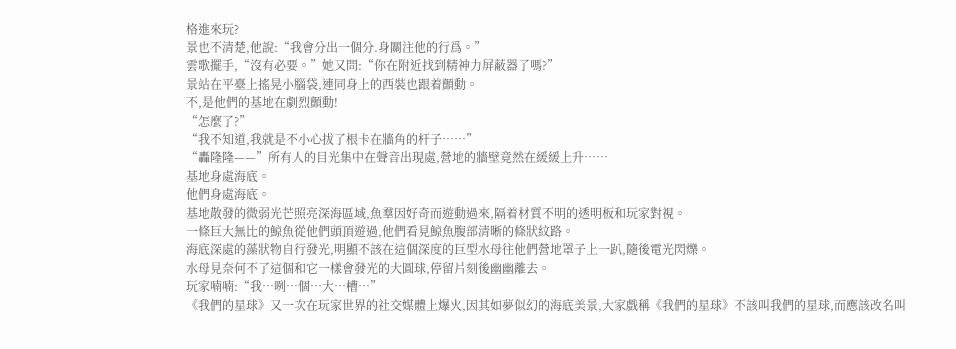格進來玩?
景也不清楚,他說:“我會分出一個分.身關注他的行爲。”
雲歌擺手,“沒有必要。”她又問:“你在附近找到精神力屏蔽器了嗎?”
景站在平臺上搖晃小腦袋,連同身上的西裝也跟着顫動。
不,是他們的基地在劇烈顫動!
“怎麼了?”
“我不知道,我就是不小心拔了根卡在牆角的杆子……”
“轟隆隆——”所有人的目光集中在聲音出現處,營地的牆壁竟然在緩緩上升……
基地身處海底。
他們身處海底。
基地散發的微弱光芒照亮深海區域,魚羣因好奇而遊動過來,隔着材質不明的透明板和玩家對視。
一條巨大無比的鯨魚從他們頭頂遊過,他們看見鯨魚腹部清晰的條狀紋路。
海底深處的藻狀物自行發光,明顯不該在這個深度的巨型水母往他們營地罩子上一趴,隨後電光閃爍。
水母見奈何不了這個和它一樣會發光的大圓球,停留片刻後幽幽離去。
玩家喃喃:“我…咧…個…大…槽…”
《我們的星球》又一次在玩家世界的社交媒體上爆火,因其如夢似幻的海底美景,大家戲稱《我們的星球》不該叫我們的星球,而應該改名叫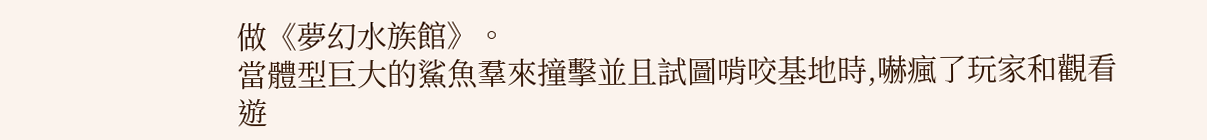做《夢幻水族館》。
當體型巨大的鯊魚羣來撞擊並且試圖啃咬基地時,嚇瘋了玩家和觀看遊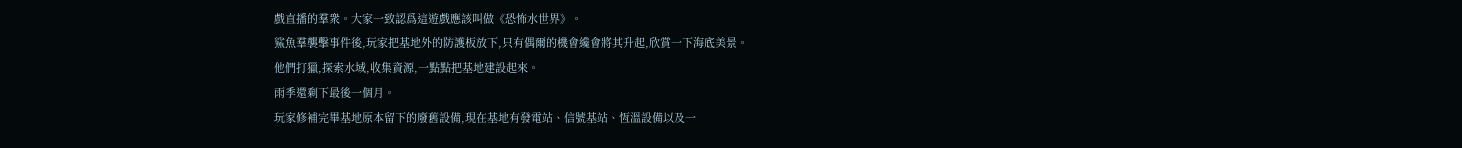戲直播的羣衆。大家一致認爲這遊戲應該叫做《恐怖水世界》。
鯊魚羣襲擊事件後,玩家把基地外的防護板放下,只有偶爾的機會纔會將其升起,欣賞一下海底美景。
他們打獵,探索水域,收集資源,一點點把基地建設起來。
雨季還剩下最後一個月。
玩家修補完畢基地原本留下的廢舊設備,現在基地有發電站、信號基站、恆溫設備以及一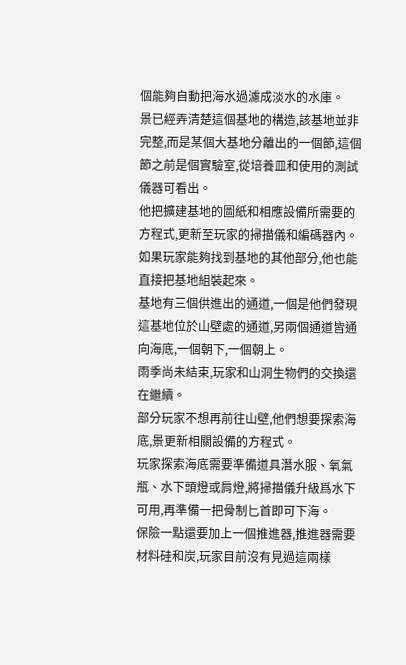個能夠自動把海水過濾成淡水的水庫。
景已經弄清楚這個基地的構造,該基地並非完整,而是某個大基地分離出的一個節,這個節之前是個實驗室,從培養皿和使用的測試儀器可看出。
他把擴建基地的圖紙和相應設備所需要的方程式,更新至玩家的掃描儀和編碼器內。如果玩家能夠找到基地的其他部分,他也能直接把基地組裝起來。
基地有三個供進出的通道,一個是他們發現這基地位於山壁處的通道,另兩個通道皆通向海底,一個朝下,一個朝上。
雨季尚未結束,玩家和山洞生物們的交換還在繼續。
部分玩家不想再前往山壁,他們想要探索海底,景更新相關設備的方程式。
玩家探索海底需要準備道具潛水服、氧氣瓶、水下頭燈或肩燈,將掃描儀升級爲水下可用,再準備一把骨制匕首即可下海。
保險一點還要加上一個推進器,推進器需要材料硅和炭,玩家目前沒有見過這兩樣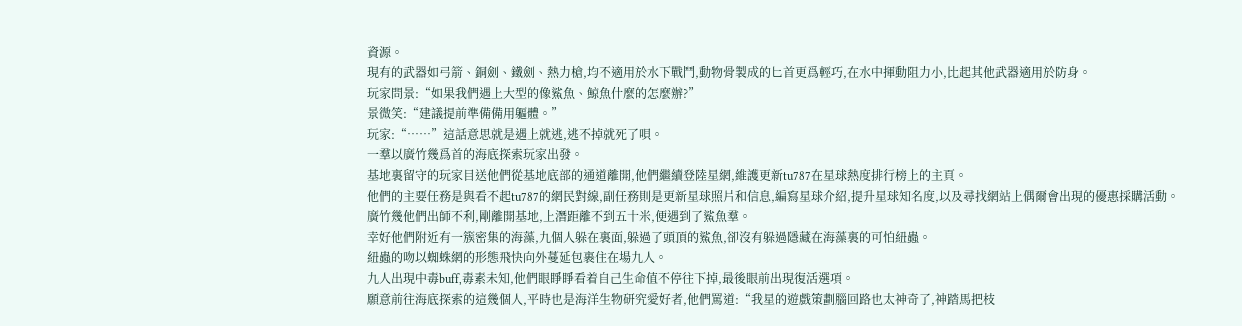資源。
現有的武器如弓箭、銅劍、鐵劍、熱力槍,均不適用於水下戰鬥,動物骨製成的匕首更爲輕巧,在水中揮動阻力小,比起其他武器適用於防身。
玩家問景:“如果我們遇上大型的像鯊魚、鯨魚什麼的怎麼辦?”
景微笑:“建議提前準備備用軀體。”
玩家:“……”這話意思就是遇上就逃,逃不掉就死了唄。
一羣以廣竹幾爲首的海底探索玩家出發。
基地裏留守的玩家目送他們從基地底部的通道離開,他們繼續登陸星網,維護更新tu787在星球熱度排行榜上的主頁。
他們的主要任務是與看不起tu787的網民對線,副任務則是更新星球照片和信息,編寫星球介紹,提升星球知名度,以及尋找網站上偶爾會出現的優惠採購活動。
廣竹幾他們出師不利,剛離開基地,上潛距離不到五十米,便遇到了鯊魚羣。
幸好他們附近有一簇密集的海藻,九個人躲在裏面,躲過了頭頂的鯊魚,卻沒有躲過隱藏在海藻裏的可怕紐蟲。
紐蟲的吻以蜘蛛網的形態飛快向外蔓延包裹住在場九人。
九人出現中毒buff,毒素未知,他們眼睜睜看着自己生命值不停往下掉,最後眼前出現復活選項。
願意前往海底探索的這幾個人,平時也是海洋生物研究愛好者,他們罵道:“我星的遊戲策劃腦回路也太神奇了,神踏馬把枝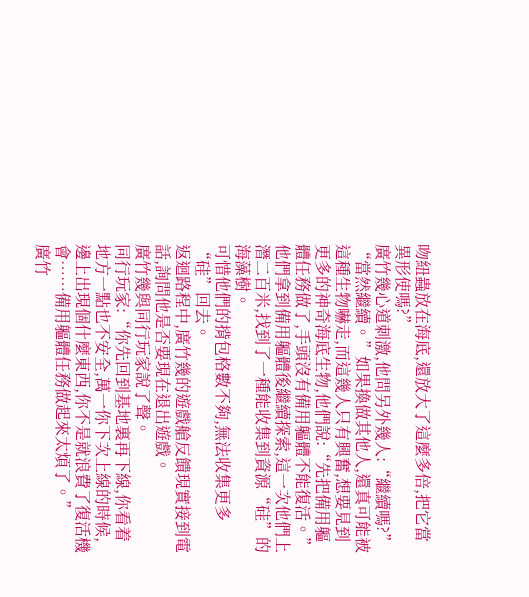吻紐蟲放在海底,還放大了這麼多倍,把它當異形使嗎?”
廣竹幾心道刺激,他問另外幾人:“繼續嗎?”
“當然繼續。”如果換做其他人,還真可能被這種生物嚇走,而這幾人只有興奮,想要見到更多的神奇海底生物,他們說:“先把備用軀體任務做了,手頭沒有備用軀體不能復活。”
他們拿到備用軀體後繼續探索,這一次他們上潛二百米,找到了一種能收集到資源“硅”的海藻樹。
可惜他們的揹包格數不夠,無法收集更多“硅”回去。
返迴路程中,廣竹幾的遊戲艙反饋現實接到電話,詢問他是否要現在退出遊戲。
廣竹幾與同行玩家說了聲。
同行玩家:“你先回到基地裏再下線,你看着地方一點也不安全,萬一你下次上線的時候,邊上出現個什麼東西,你不是就浪費了復活機會……備用軀體任務做起來太煩了。”
廣竹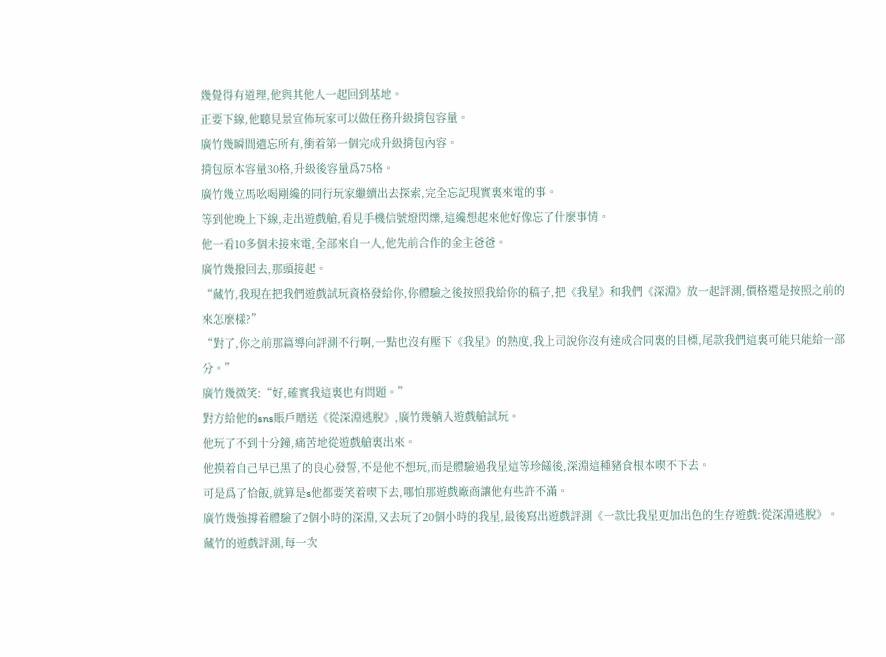幾覺得有道理,他與其他人一起回到基地。
正要下線,他聽見景宣佈玩家可以做任務升級揹包容量。
廣竹幾瞬間遺忘所有,衝着第一個完成升級揹包內容。
揹包原本容量30格,升級後容量爲75格。
廣竹幾立馬吆喝剛纔的同行玩家繼續出去探索,完全忘記現實裏來電的事。
等到他晚上下線,走出遊戲艙,看見手機信號燈閃爍,這纔想起來他好像忘了什麼事情。
他一看10多個未接來電,全部來自一人,他先前合作的金主爸爸。
廣竹幾撥回去,那頭接起。
“藏竹,我現在把我們遊戲試玩資格發給你,你體驗之後按照我給你的稿子,把《我星》和我們《深淵》放一起評測,價格還是按照之前的來怎麼樣?”
“對了,你之前那篇導向評測不行啊,一點也沒有壓下《我星》的熱度,我上司說你沒有達成合同裏的目標,尾款我們這裏可能只能給一部分。”
廣竹幾微笑:“好,確實我這裏也有問題。”
對方給他的sns賬戶贈送《從深淵逃脫》,廣竹幾躺入遊戲艙試玩。
他玩了不到十分鐘,痛苦地從遊戲艙裏出來。
他摸着自己早已黑了的良心發誓,不是他不想玩,而是體驗過我星這等珍饈後,深淵這種豬食根本喫不下去。
可是爲了恰飯,就算是s他都要笑着喫下去,哪怕那遊戲廠商讓他有些許不滿。
廣竹幾強撐着體驗了2個小時的深淵,又去玩了20個小時的我星,最後寫出遊戲評測《一款比我星更加出色的生存遊戲:從深淵逃脫》。
藏竹的遊戲評測,每一次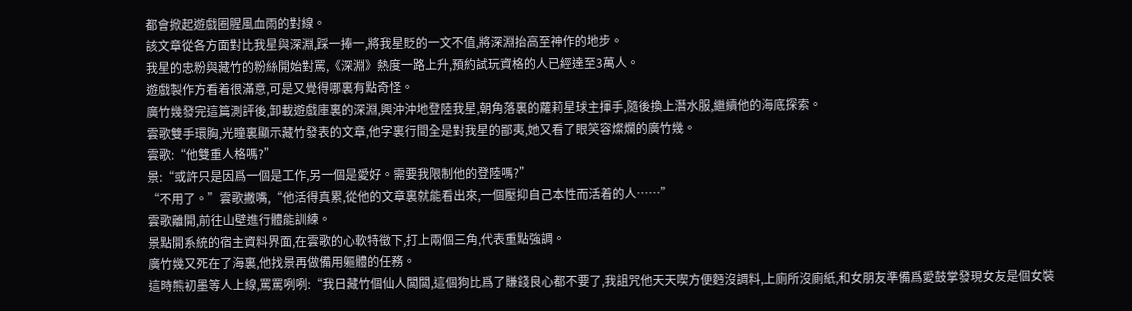都會掀起遊戲圈腥風血雨的對線。
該文章從各方面對比我星與深淵,踩一捧一,將我星貶的一文不值,將深淵抬高至神作的地步。
我星的忠粉與藏竹的粉絲開始對罵,《深淵》熱度一路上升,預約試玩資格的人已經達至3萬人。
遊戲製作方看着很滿意,可是又覺得哪裏有點奇怪。
廣竹幾發完這篇測評後,卸載遊戲庫裏的深淵,興沖沖地登陸我星,朝角落裏的蘿莉星球主揮手,隨後換上潛水服,繼續他的海底探索。
雲歌雙手環胸,光瞳裏顯示藏竹發表的文章,他字裏行間全是對我星的鄙夷,她又看了眼笑容燦爛的廣竹幾。
雲歌:“他雙重人格嗎?”
景:“或許只是因爲一個是工作,另一個是愛好。需要我限制他的登陸嗎?”
“不用了。”雲歌撇嘴,“他活得真累,從他的文章裏就能看出來,一個壓抑自己本性而活着的人……”
雲歌離開,前往山壁進行體能訓練。
景點開系統的宿主資料界面,在雲歌的心軟特徵下,打上兩個三角,代表重點強調。
廣竹幾又死在了海裏,他找景再做備用軀體的任務。
這時熊初墨等人上線,罵罵咧咧:“我日藏竹個仙人闆闆,這個狗比爲了賺錢良心都不要了,我詛咒他天天喫方便麪沒調料,上廁所沒廁紙,和女朋友準備爲愛鼓掌發現女友是個女裝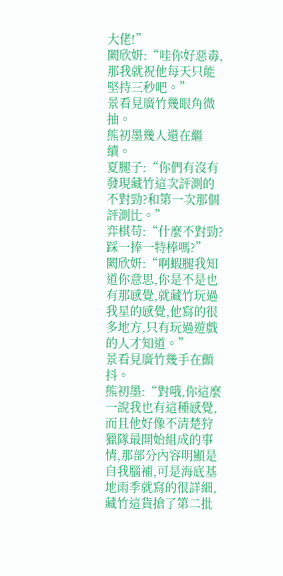大佬!”
闕欣妍:“哇你好惡毒,那我就祝他每天只能堅持三秒吧。”
景看見廣竹幾眼角微抽。
熊初墨幾人還在繼續。
夏腿子:“你們有沒有發現藏竹這次評測的不對勁?和第一次那個評測比。”
弈棋苟:“什麼不對勁?踩一捧一特棒嗎?”
闕欣妍:“啊蝦腿我知道你意思,你是不是也有那感覺,就藏竹玩過我星的感覺,他寫的很多地方,只有玩過遊戲的人才知道。”
景看見廣竹幾手在顫抖。
熊初墨:“對哦,你這麼一說我也有這種感覺,而且他好像不清楚狩獵隊最開始組成的事情,那部分內容明顯是自我腦補,可是海底基地雨季就寫的很詳細,藏竹這貨搶了第二批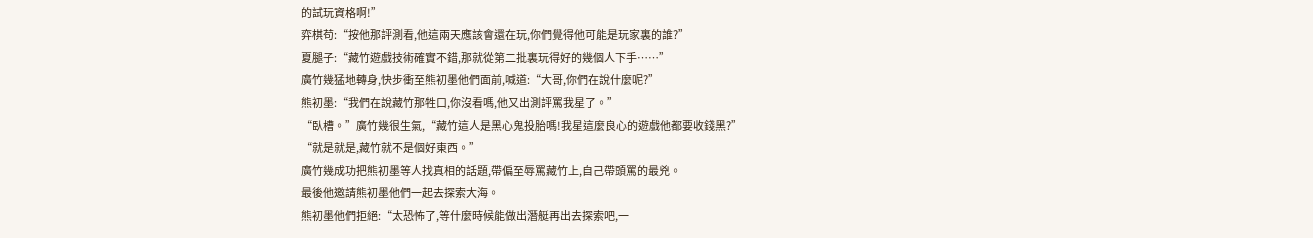的試玩資格啊!”
弈棋苟:“按他那評測看,他這兩天應該會還在玩,你們覺得他可能是玩家裏的誰?”
夏腿子:“藏竹遊戲技術確實不錯,那就從第二批裏玩得好的幾個人下手……”
廣竹幾猛地轉身,快步衝至熊初墨他們面前,喊道:“大哥,你們在說什麼呢?”
熊初墨:“我們在說藏竹那牲口,你沒看嗎,他又出測評罵我星了。”
“臥槽。”廣竹幾很生氣,“藏竹這人是黑心鬼投胎嗎!我星這麼良心的遊戲他都要收錢黑?”
“就是就是,藏竹就不是個好東西。”
廣竹幾成功把熊初墨等人找真相的話題,帶偏至辱罵藏竹上,自己帶頭罵的最兇。
最後他邀請熊初墨他們一起去探索大海。
熊初墨他們拒絕:“太恐怖了,等什麼時候能做出潛艇再出去探索吧,一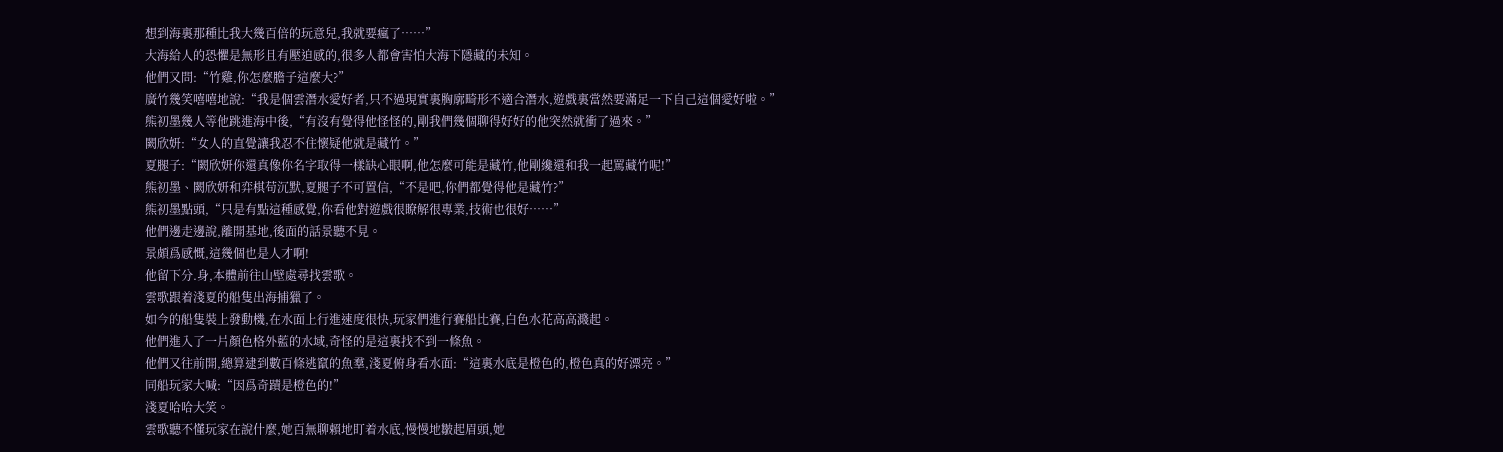想到海裏那種比我大幾百倍的玩意兒,我就要瘋了……”
大海給人的恐懼是無形且有壓迫感的,很多人都會害怕大海下隱藏的未知。
他們又問:“竹雞,你怎麼膽子這麼大?”
廣竹幾笑嘻嘻地說:“我是個雲潛水愛好者,只不過現實裏胸廓畸形不適合潛水,遊戲裏當然要滿足一下自己這個愛好啦。”
熊初墨幾人等他跳進海中後,“有沒有覺得他怪怪的,剛我們幾個聊得好好的他突然就衝了過來。”
闕欣妍:“女人的直覺讓我忍不住懷疑他就是藏竹。”
夏腿子:“闕欣妍你還真像你名字取得一樣缺心眼啊,他怎麼可能是藏竹,他剛纔還和我一起罵藏竹呢!”
熊初墨、闕欣妍和弈棋苟沉默,夏腿子不可置信,“不是吧,你們都覺得他是藏竹?”
熊初墨點頭,“只是有點這種感覺,你看他對遊戲很瞭解很專業,技術也很好……”
他們邊走邊說,離開基地,後面的話景聽不見。
景頗爲感慨,這幾個也是人才啊!
他留下分.身,本體前往山壁處尋找雲歌。
雲歌跟着淺夏的船隻出海捕獵了。
如今的船隻裝上發動機,在水面上行進速度很快,玩家們進行賽船比賽,白色水花高高濺起。
他們進入了一片顏色格外藍的水域,奇怪的是這裏找不到一條魚。
他們又往前開,總算逮到數百條逃竄的魚羣,淺夏俯身看水面:“這裏水底是橙色的,橙色真的好漂亮。”
同船玩家大喊:“因爲奇蹟是橙色的!”
淺夏哈哈大笑。
雲歌聽不懂玩家在說什麼,她百無聊賴地盯着水底,慢慢地皺起眉頭,她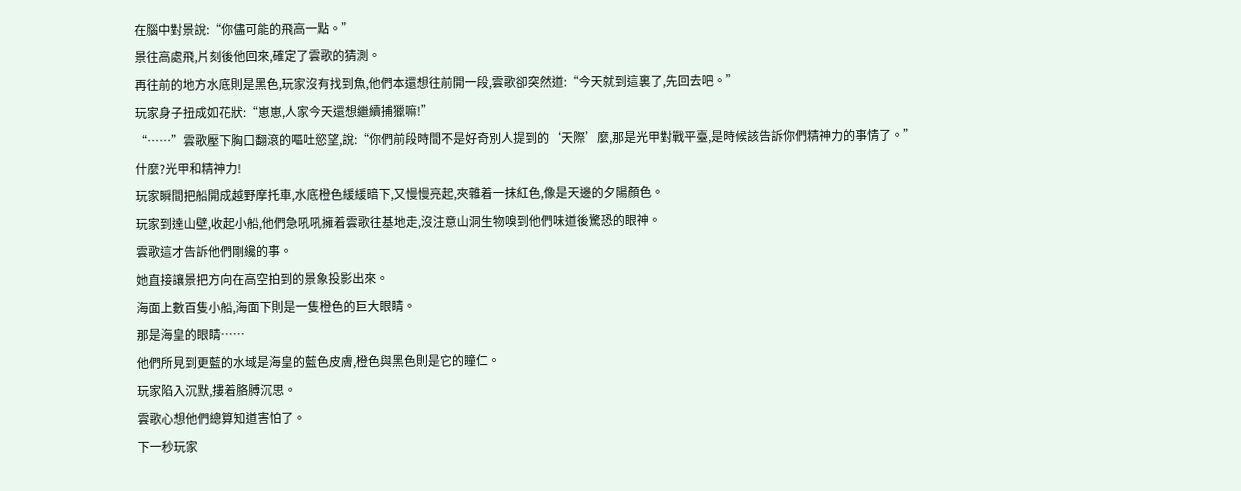在腦中對景說:“你儘可能的飛高一點。”
景往高處飛,片刻後他回來,確定了雲歌的猜測。
再往前的地方水底則是黑色,玩家沒有找到魚,他們本還想往前開一段,雲歌卻突然道:“今天就到這裏了,先回去吧。”
玩家身子扭成如花狀:“崽崽,人家今天還想繼續捕獵嘛!”
“……”雲歌壓下胸口翻滾的嘔吐慾望,說:“你們前段時間不是好奇別人提到的‘天際’麼,那是光甲對戰平臺,是時候該告訴你們精神力的事情了。”
什麼?光甲和精神力!
玩家瞬間把船開成越野摩托車,水底橙色緩緩暗下,又慢慢亮起,夾雜着一抹紅色,像是天邊的夕陽顏色。
玩家到達山壁,收起小船,他們急吼吼擁着雲歌往基地走,沒注意山洞生物嗅到他們味道後驚恐的眼神。
雲歌這才告訴他們剛纔的事。
她直接讓景把方向在高空拍到的景象投影出來。
海面上數百隻小船,海面下則是一隻橙色的巨大眼睛。
那是海皇的眼睛……
他們所見到更藍的水域是海皇的藍色皮膚,橙色與黑色則是它的瞳仁。
玩家陷入沉默,摟着胳膊沉思。
雲歌心想他們總算知道害怕了。
下一秒玩家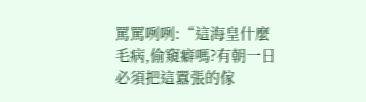罵罵咧咧:“這海皇什麼毛病,偷窺癖嗎?有朝一日必須把這囂張的傢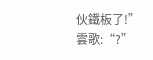伙鐵板了!”
雲歌:“?”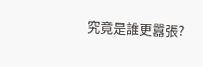究竟是誰更囂張?